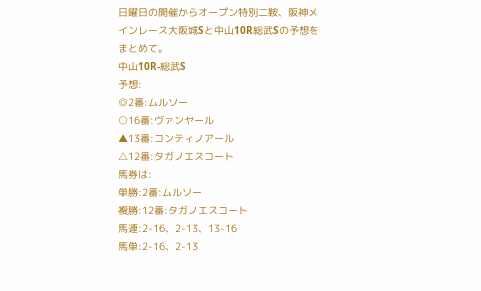日曜日の開催からオープン特別二鞍、阪神メインレース大阪城Sと中山10R総武Sの予想をまとめて。
中山10R-総武S
予想:
◎2番:ムルソー
○16番:ヴァンヤール
▲13番:コンティノアール
△12番:タガノエスコート
馬券は:
単勝:2番:ムルソー
複勝:12番:タガノエスコート
馬連:2-16、2-13、13-16
馬単:2-16、2-13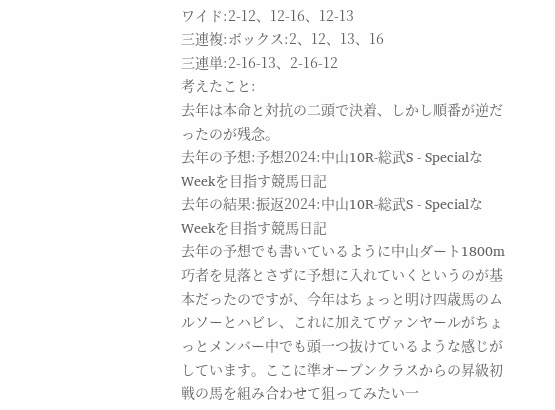ワイド:2-12、12-16、12-13
三連複:ボックス:2、12、13、16
三連単:2-16-13、2-16-12
考えたこと:
去年は本命と対抗の二頭で決着、しかし順番が逆だったのが残念。
去年の予想:予想2024:中山10R-総武S - SpecialなWeekを目指す競馬日記
去年の結果:振返2024:中山10R-総武S - SpecialなWeekを目指す競馬日記
去年の予想でも書いているように中山ダート1800m巧者を見落とさずに予想に入れていくというのが基本だったのですが、今年はちょっと明け四歳馬のムルソーとハビレ、これに加えてヴァンヤールがちょっとメンバー中でも頭一つ抜けているような感じがしています。ここに準オープンクラスからの昇級初戦の馬を組み合わせて狙ってみたい一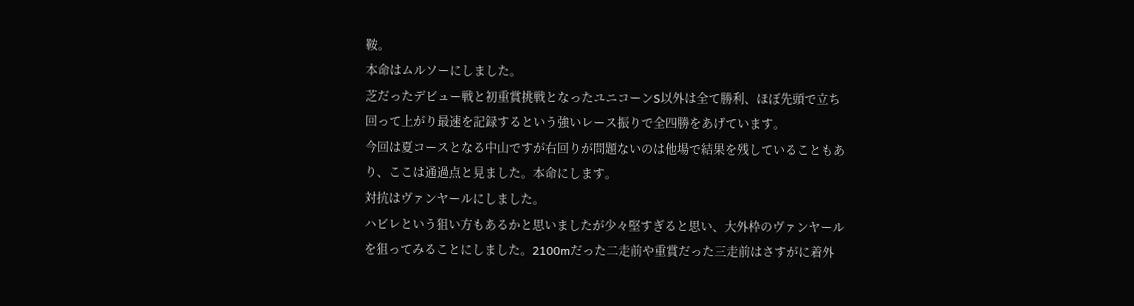鞍。
本命はムルソーにしました。
芝だったデビュー戦と初重賞挑戦となったユニコーンS以外は全て勝利、ほぼ先頭で立ち回って上がり最速を記録するという強いレース振りで全四勝をあげています。
今回は夏コースとなる中山ですが右回りが問題ないのは他場で結果を残していることもあり、ここは通過点と見ました。本命にします。
対抗はヴァンヤールにしました。
ハビレという狙い方もあるかと思いましたが少々堅すぎると思い、大外枠のヴァンヤールを狙ってみることにしました。2100mだった二走前や重賞だった三走前はさすがに着外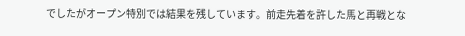でしたがオープン特別では結果を残しています。前走先着を許した馬と再戦とな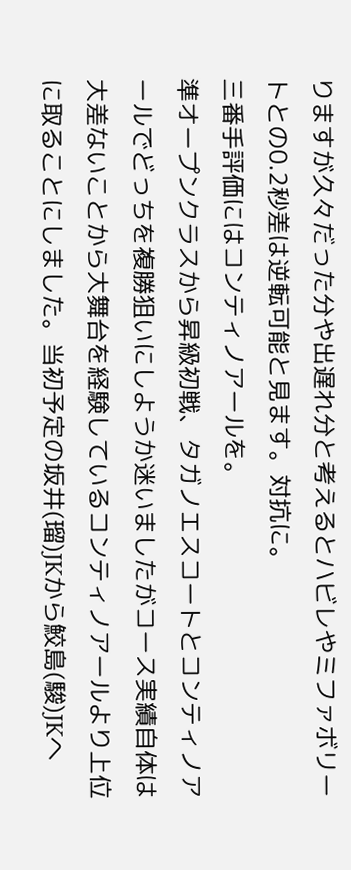りますが久々だった分や出遅れ分と考えるとハビレやミファボリートとの0.2秒差は逆転可能と見ます。対抗に。
三番手評価にはコンティノアールを。
準オープンクラスから昇級初戦、タガノエスコートとコンティノアールでどっちを複勝狙いにしようか迷いましたがコース実績自体は大差ないことから大舞台を経験しているコンティノアールより上位に取ることにしました。当初予定の坂井(瑠)JKから鮫島(駿)JKへ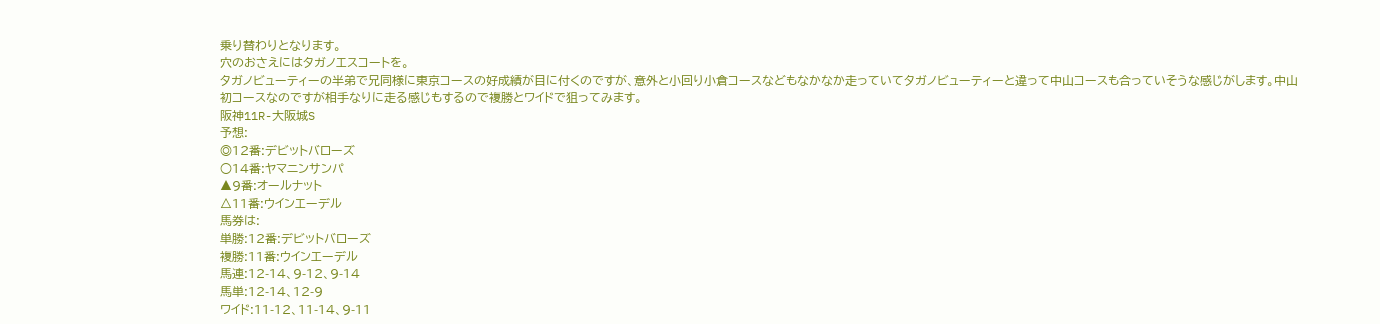乗り替わりとなります。
穴のおさえにはタガノエスコートを。
タガノビューティーの半弟で兄同様に東京コースの好成績が目に付くのですが、意外と小回り小倉コースなどもなかなか走っていてタガノビューティーと違って中山コースも合っていそうな感じがします。中山初コースなのですが相手なりに走る感じもするので複勝とワイドで狙ってみます。
阪神11R-大阪城S
予想:
◎12番:デビットバローズ
○14番:ヤマニンサンパ
▲9番:オールナット
△11番:ウインエーデル
馬券は:
単勝:12番:デビットバローズ
複勝:11番:ウインエーデル
馬連:12-14、9-12、9-14
馬単:12-14、12-9
ワイド:11-12、11-14、9-11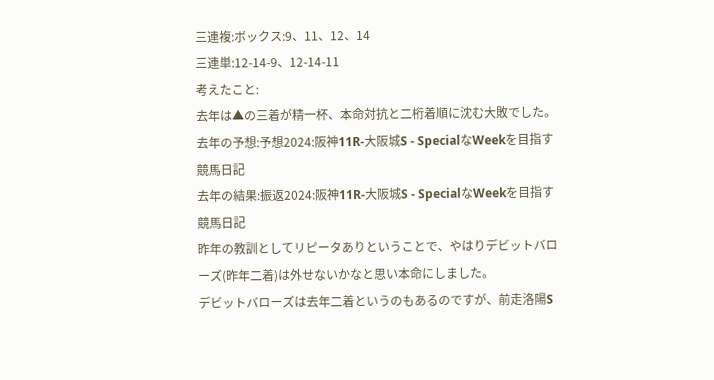三連複:ボックス:9、11、12、14
三連単:12-14-9、12-14-11
考えたこと:
去年は▲の三着が精一杯、本命対抗と二桁着順に沈む大敗でした。
去年の予想:予想2024:阪神11R-大阪城S - SpecialなWeekを目指す競馬日記
去年の結果:振返2024:阪神11R-大阪城S - SpecialなWeekを目指す競馬日記
昨年の教訓としてリピータありということで、やはりデビットバローズ(昨年二着)は外せないかなと思い本命にしました。
デビットバローズは去年二着というのもあるのですが、前走洛陽S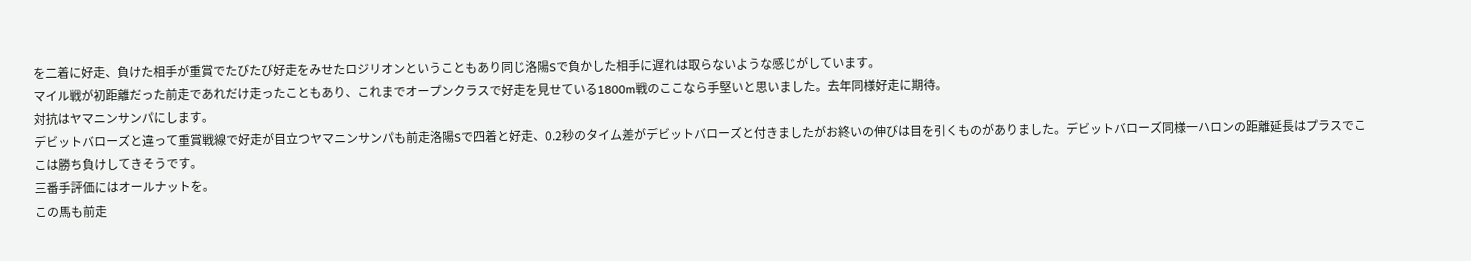を二着に好走、負けた相手が重賞でたびたび好走をみせたロジリオンということもあり同じ洛陽Sで負かした相手に遅れは取らないような感じがしています。
マイル戦が初距離だった前走であれだけ走ったこともあり、これまでオープンクラスで好走を見せている1800m戦のここなら手堅いと思いました。去年同様好走に期待。
対抗はヤマニンサンパにします。
デビットバローズと違って重賞戦線で好走が目立つヤマニンサンパも前走洛陽Sで四着と好走、0.2秒のタイム差がデビットバローズと付きましたがお終いの伸びは目を引くものがありました。デビットバローズ同様一ハロンの距離延長はプラスでここは勝ち負けしてきそうです。
三番手評価にはオールナットを。
この馬も前走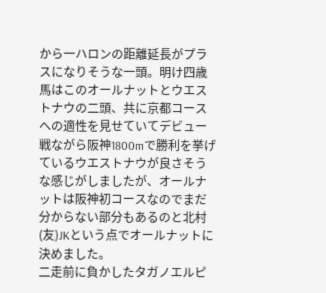から一ハロンの距離延長がプラスになりそうな一頭。明け四歳馬はこのオールナットとウエストナウの二頭、共に京都コースへの適性を見せていてデビュー戦ながら阪神1800mで勝利を挙げているウエストナウが良さそうな感じがしましたが、オールナットは阪神初コースなのでまだ分からない部分もあるのと北村(友)JKという点でオールナットに決めました。
二走前に負かしたタガノエルピ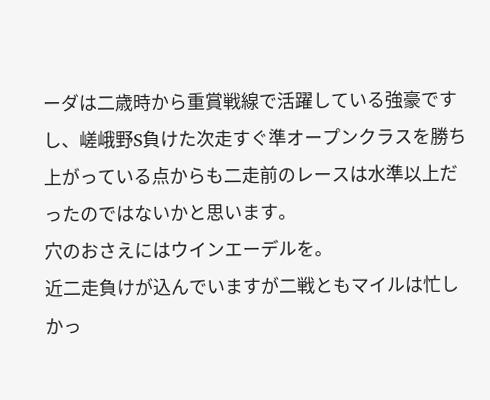ーダは二歳時から重賞戦線で活躍している強豪ですし、嵯峨野S負けた次走すぐ準オープンクラスを勝ち上がっている点からも二走前のレースは水準以上だったのではないかと思います。
穴のおさえにはウインエーデルを。
近二走負けが込んでいますが二戦ともマイルは忙しかっ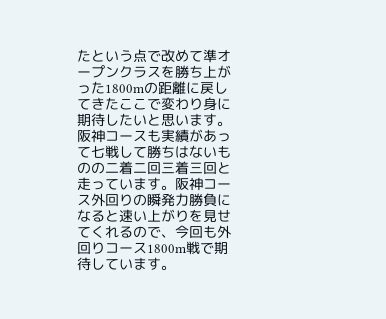たという点で改めて準オープンクラスを勝ち上がった1800mの距離に戻してきたここで変わり身に期待したいと思います。阪神コースも実績があって七戦して勝ちはないものの二着二回三着三回と走っています。阪神コース外回りの瞬発力勝負になると速い上がりを見せてくれるので、今回も外回りコース1800m戦で期待しています。